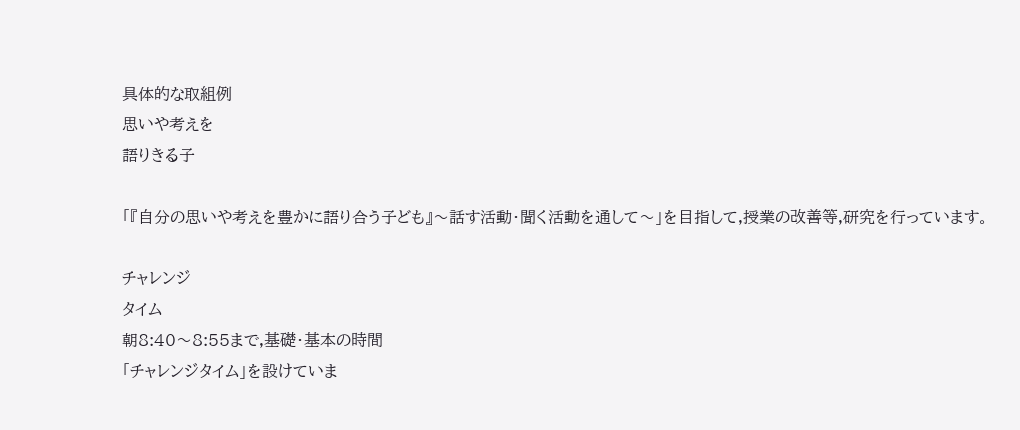具体的な取組例
思いや考えを
語りきる子

「『自分の思いや考えを豊かに語り合う子ども』〜話す活動・聞く活動を通して〜」を目指して,授業の改善等,研究を行っています。

チャレンジ
タイム
朝8:40〜8:55まで,基礎・基本の時間
「チャレンジタイム」を設けていま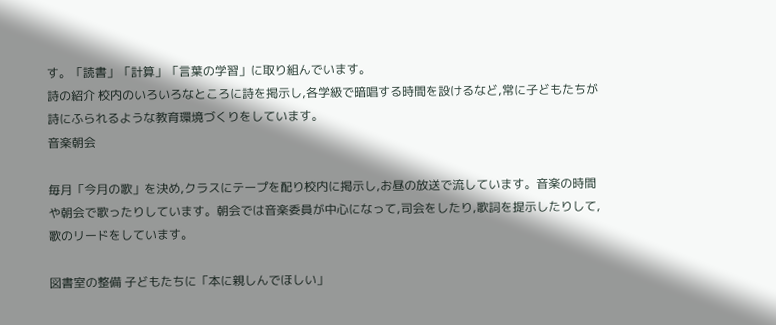す。「読書」「計算」「言葉の学習」に取り組んでいます。
詩の紹介 校内のいろいろなところに詩を掲示し,各学級で暗唱する時間を設けるなど,常に子どもたちが詩にふられるような教育環境づくりをしています。
音楽朝会

毎月「今月の歌」を決め,クラスにテープを配り校内に掲示し,お昼の放送で流しています。音楽の時間や朝会で歌ったりしています。朝会では音楽委員が中心になって,司会をしたり,歌詞を提示したりして,歌のリードをしています。

図書室の整備 子どもたちに「本に親しんでほしい」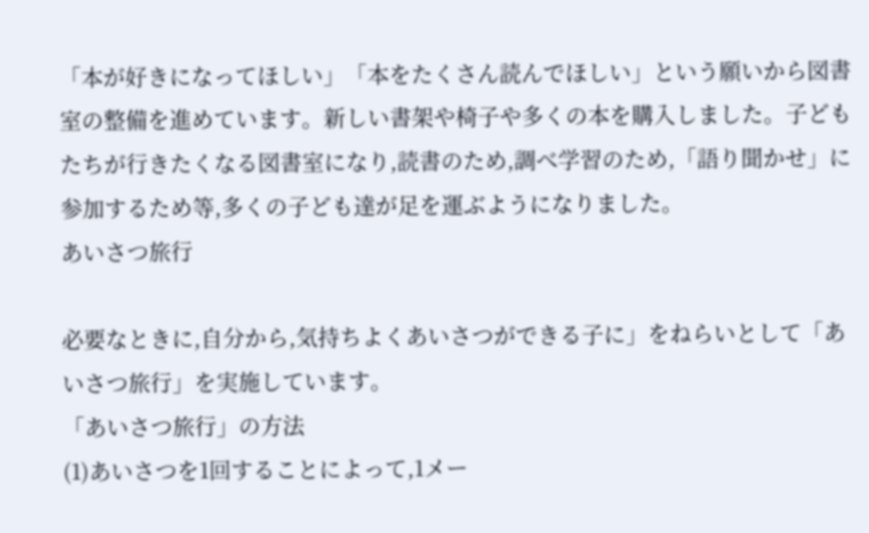「本が好きになってほしい」「本をたくさん読んでほしい」という願いから図書室の整備を進めています。新しい書架や椅子や多くの本を購入しました。子どもたちが行きたくなる図書室になり,読書のため,調べ学習のため,「語り聞かせ」に参加するため等,多くの子ども達が足を運ぶようになりました。
あいさつ旅行

必要なときに,自分から,気持ちよくあいさつができる子に」をねらいとして「あいさつ旅行」を実施しています。
「あいさつ旅行」の方法
(1)あいさつを1回することによって,1メー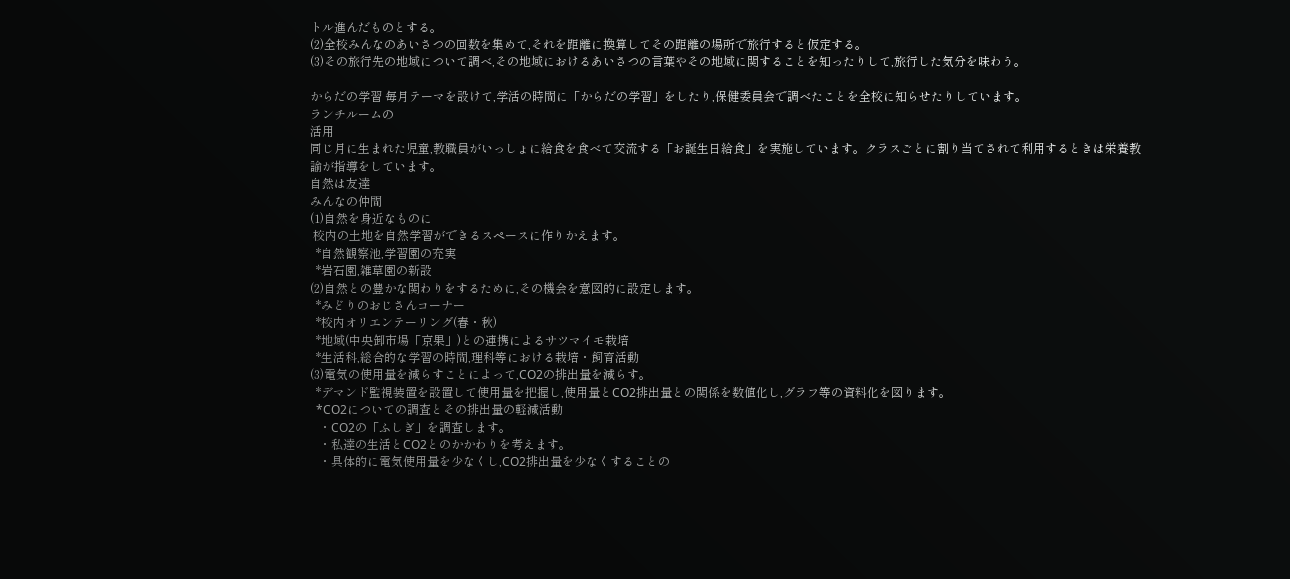トル進んだものとする。
(2)全校みんなのあいさつの回数を集めて,それを距離に換算してその距離の場所で旅行すると仮定する。
(3)その旅行先の地域について調べ,その地域におけるあいさつの言葉やその地域に関することを知ったりして,旅行した気分を味わう。

からだの学習 毎月テーマを設けて,学活の時間に「からだの学習」をしたり,保健委員会で調べたことを全校に知らせたりしています。
ランチルームの
活用
同じ月に生まれた児童,教職員がいっしょに給食を食べて交流する「お誕生日給食」を実施しています。クラスごとに割り当てされて利用するときは栄養教諭が指導をしています。
自然は友達
みんなの仲間
(1)自然を身近なものに
 校内の土地を自然学習ができるスペースに作りかえます。
  *自然観察池,学習園の充実
  *岩石園,雑草園の新設
(2)自然との豊かな関わりをするために,その機会を意図的に設定します。
  *みどりのおじさんコーナー
  *校内オリエンテーリング(春・秋)
  *地域(中央卸市場「京果」)との連携によるサツマイモ栽培
  *生活科,総合的な学習の時間,理科等における栽培・飼育活動
(3)電気の使用量を減らすことによって,CO2の排出量を減らす。
  *デマンド監視装置を設置して使用量を把握し,使用量とCO2排出量との関係を数値化し,グラフ等の資料化を図ります。
  *CO2についての調査とその排出量の軽減活動
   ・CO2の「ふしぎ」を調査します。
   ・私達の生活とCO2とのかかわりを考えます。
   ・具体的に電気使用量を少なくし,CO2排出量を少なくすることの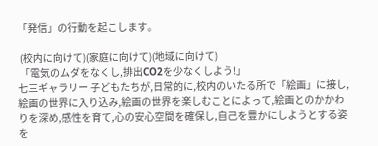「発信」の行動を起こします。

 (校内に向けて)(家庭に向けて)(地域に向けて)
 「電気のムダをなくし,排出CO2を少なくしよう!」
七三ギャラリー 子どもたちが,日常的に,校内のいたる所で「絵画」に接し,絵画の世界に入り込み,絵画の世界を楽しむことによって,絵画とのかかわりを深め,感性を育て,心の安心空間を確保し,自己を豊かにしようとする姿を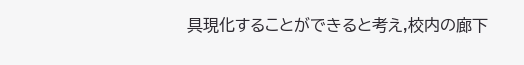具現化することができると考え,校内の廊下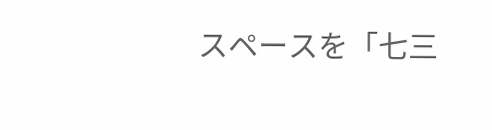スペースを「七三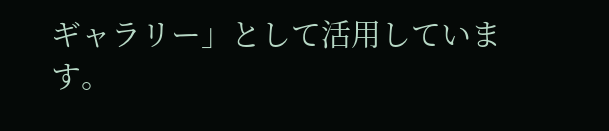ギャラリー」として活用しています。